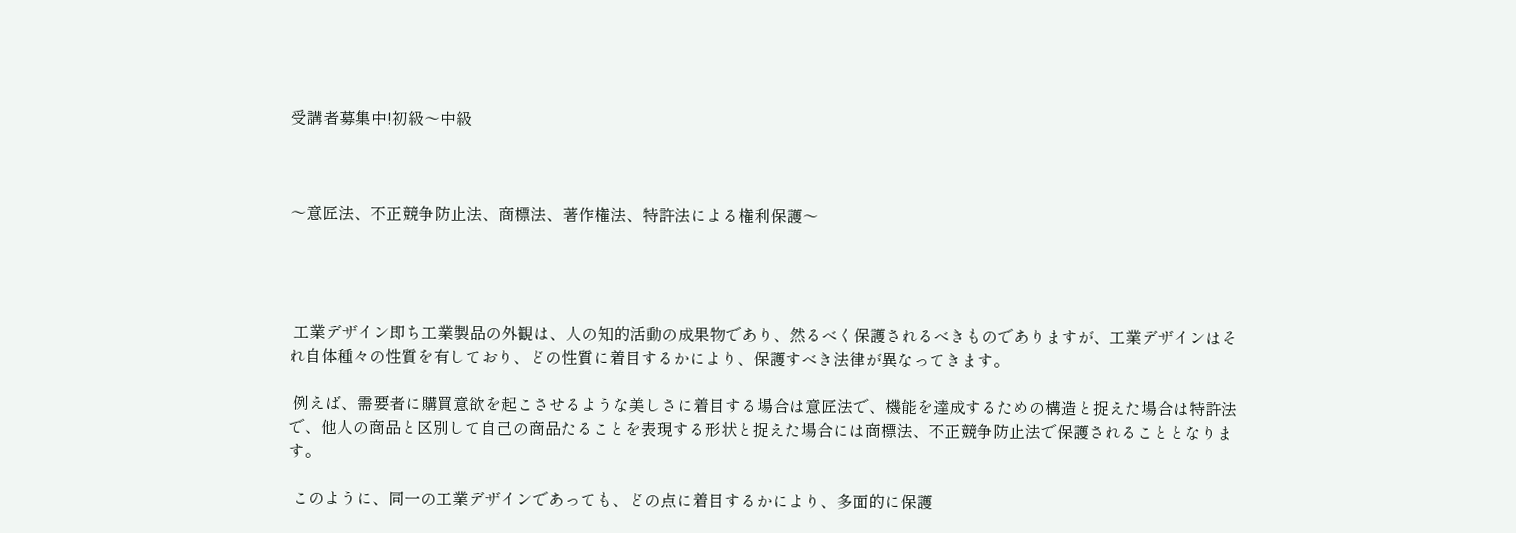受講者募集中!初級〜中級



〜意匠法、不正競争防止法、商標法、著作権法、特許法による権利保護〜




 工業デザイン即ち工業製品の外観は、人の知的活動の成果物であり、然るべく保護されるべきものでありますが、工業デザインはそれ自体種々の性質を有しており、どの性質に着目するかにより、保護すべき法律が異なってきます。

 例えば、需要者に購買意欲を起こさせるような美しさに着目する場合は意匠法で、機能を達成するための構造と捉えた場合は特許法で、他人の商品と区別して自己の商品たることを表現する形状と捉えた場合には商標法、不正競争防止法で保護されることとなります。

 このように、同一の工業デザインであっても、どの点に着目するかにより、多面的に保護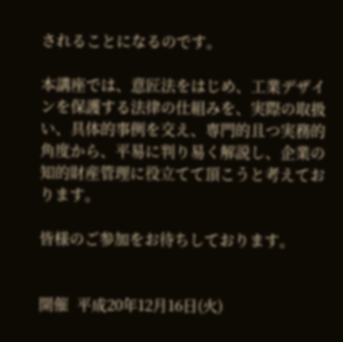されることになるのです。

本講座では、意匠法をはじめ、工業デザインを保護する法律の仕組みを、実際の取扱い、具体的事例を交え、専門的且つ実務的角度から、平易に判り易く解説し、企業の知的財産管理に役立てて頂こうと考えております。

皆様のご参加をお待ちしております。


開催  平成20年12月16日(火)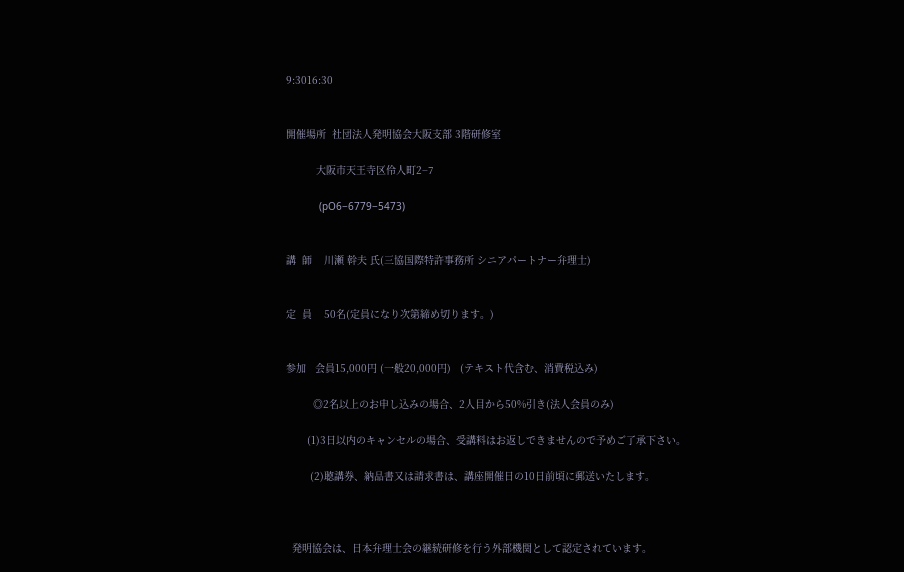9:3016:30


開催場所  社団法人発明協会大阪支部 3階研修室

          大阪市天王寺区伶人町2−7

           (рO6−6779−5473)


講  師    川瀬 幹夫 氏(三協国際特許事務所 シニアパートナー弁理士)


定  員    50名(定員になり次第締め切ります。)


参加   会員15,000円 (一般20,000円)   (テキスト代含む、消費税込み)

         ◎2名以上のお申し込みの場合、2人目から50%引き(法人会員のみ)

       (1)3日以内のキャンセルの場合、受講料はお返しできませんので予めご了承下さい。

        (2)聴講券、納品書又は請求書は、講座開催日の10日前頃に郵送いたします。



  発明協会は、日本弁理士会の継続研修を行う外部機関として認定されています。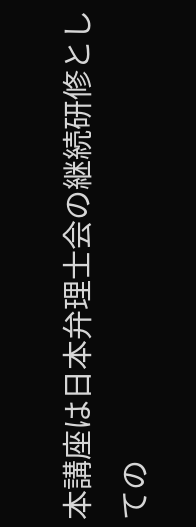本講座は日本弁理士会の継続研修としての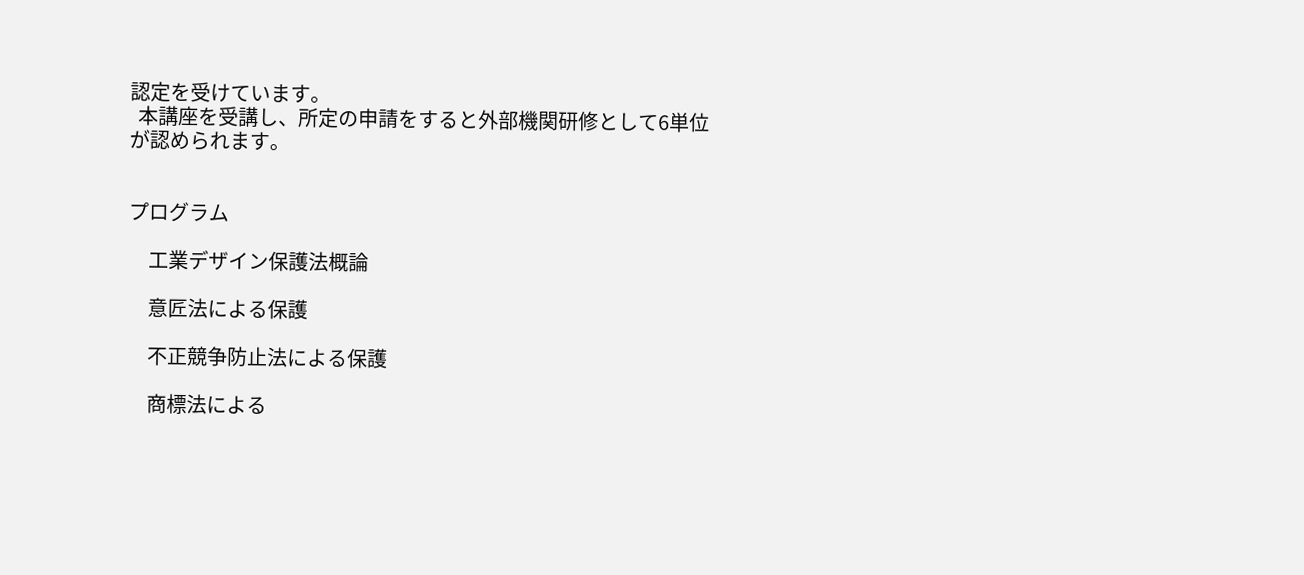認定を受けています。
  本講座を受講し、所定の申請をすると外部機関研修として6単位が認められます。


プログラム

     工業デザイン保護法概論

     意匠法による保護

     不正競争防止法による保護

     商標法による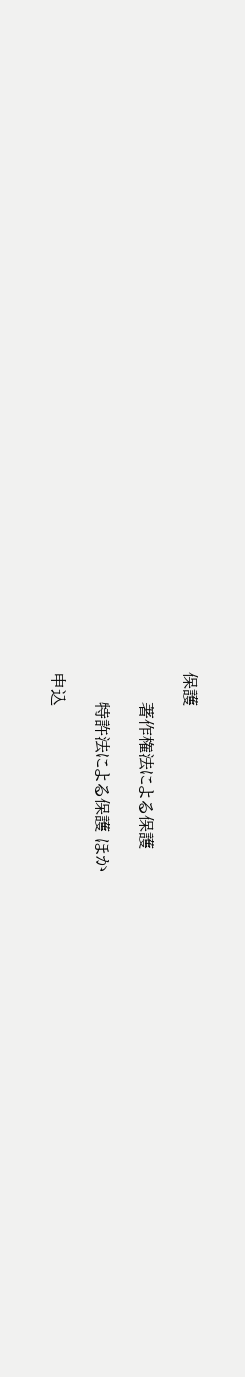保護

     著作権法による保護

     特許法による保護 ほか

申込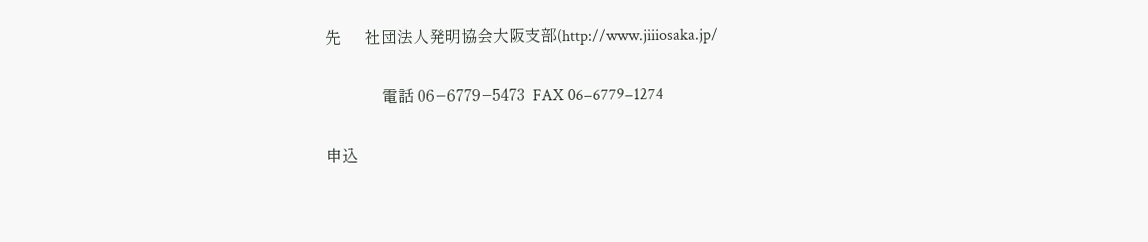先      社団法人発明協会大阪支部(http://www.jiiiosaka.jp/

              電話 06−6779−5473  FAX 06−6779−1274

申込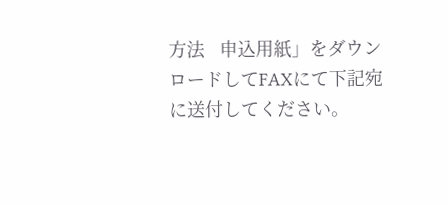方法   申込用紙」をダウンロードしてFAXにて下記宛に送付してください。